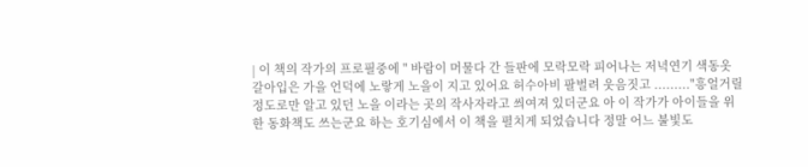| 이 책의 작가의 프로필중에 " 바람이 머물다 간 들판에 모락모락 피어나는 저녁연기 색동옷 갈아입은 가을 언덕에 노랗게 노을이 지고 있어요 허수아비 팔벌려 웃음짓고 ........."흥얼거릴 정도로만 알고 있던 노을 이라는 곳의 작사자라고 씌여져 있더군요 아 이 작가가 아이들을 위한 동화책도 쓰는군요 하는 호기심에서 이 책을 펼치게 되었습니다 정말 어느 불빛도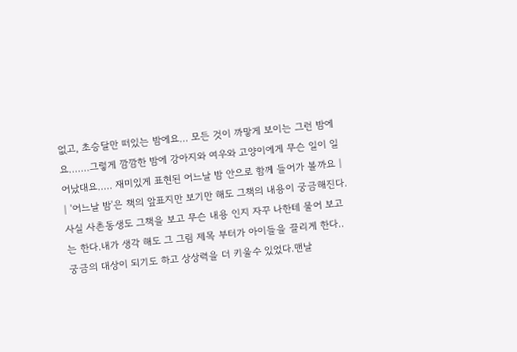없고, 초승달만 떠있는 밤에요... 모든 것이 까맣게 보이는 그런 밤에요.......그렇게 깜깜한 밤에 강아지와 여우와 고양이에게 무슨 일이 일어났대요..... 재미있게 표현된 어느날 밤 안으로 함께 들어가 볼까요 |
| '어느날 밤'은 책의 앞표지만 보기만 해도 그책의 내용이 궁금해진다. 사실 사촌동생도 그책을 보고 무슨 내용 인지 자꾸 나한테 물어 보고는 한다.내가 생각 해도 그 그림 제목 부터가 아이들을 끌리게 한다..궁금의 대상이 되기도 하고 상상력을 더 키울수 있었다.맨날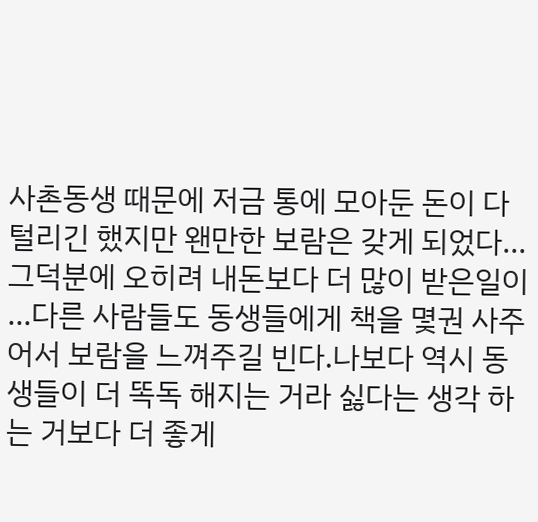사촌동생 때문에 저금 통에 모아둔 돈이 다털리긴 했지만 왠만한 보람은 갖게 되었다...그덕분에 오히려 내돈보다 더 많이 받은일이 ...다른 사람들도 동생들에게 책을 몇권 사주어서 보람을 느껴주길 빈다.나보다 역시 동생들이 더 똑독 해지는 거라 싫다는 생각 하는 거보다 더 좋게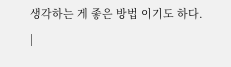생각하는 게 좋은 방법 이기도 하다. |